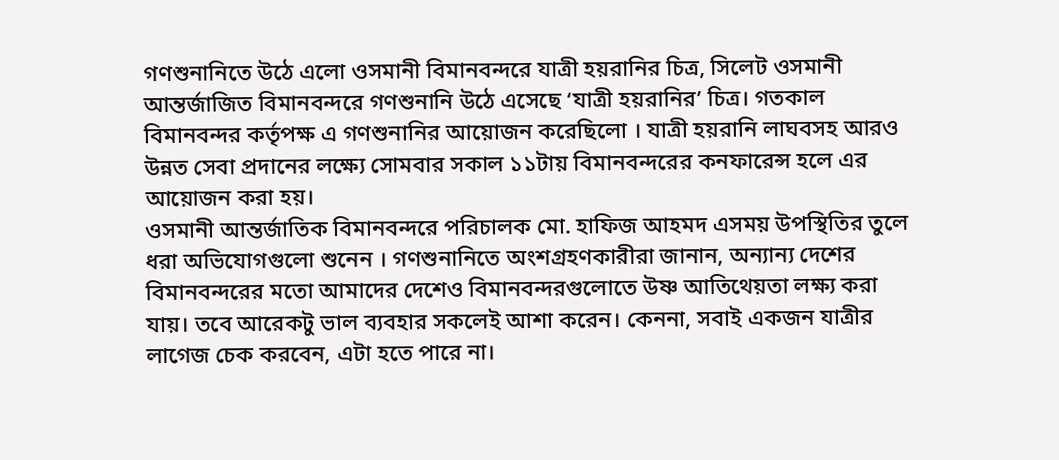গণশুনানিতে উঠে এলো ওসমানী বিমানবন্দরে যাত্রী হয়রানির চিত্র, সিলেট ওসমানী আন্তর্জাজিত বিমানবন্দরে গণশুনানি উঠে এসেছে ‘যাত্রী হয়রানির’ চিত্র। গতকাল বিমানবন্দর কর্তৃপক্ষ এ গণশুনানির আয়োজন করেছিলো । যাত্রী হয়রানি লাঘবসহ আরও উন্নত সেবা প্রদানের লক্ষ্যে সোমবার সকাল ১১টায় বিমানবন্দরের কনফারেন্স হলে এর আয়োজন করা হয়।
ওসমানী আন্তর্জাতিক বিমানবন্দরে পরিচালক মো. হাফিজ আহমদ এসময় উপস্থিতির তুলে ধরা অভিযোগগুলো শুনেন । গণশুনানিতে অংশগ্রহণকারীরা জানান, অন্যান্য দেশের বিমানবন্দরের মতো আমাদের দেশেও বিমানবন্দরগুলোতে উষ্ণ আতিথেয়তা লক্ষ্য করা যায়। তবে আরেকটু ভাল ব্যবহার সকলেই আশা করেন। কেননা, সবাই একজন যাত্রীর লাগেজ চেক করবেন, এটা হতে পারে না।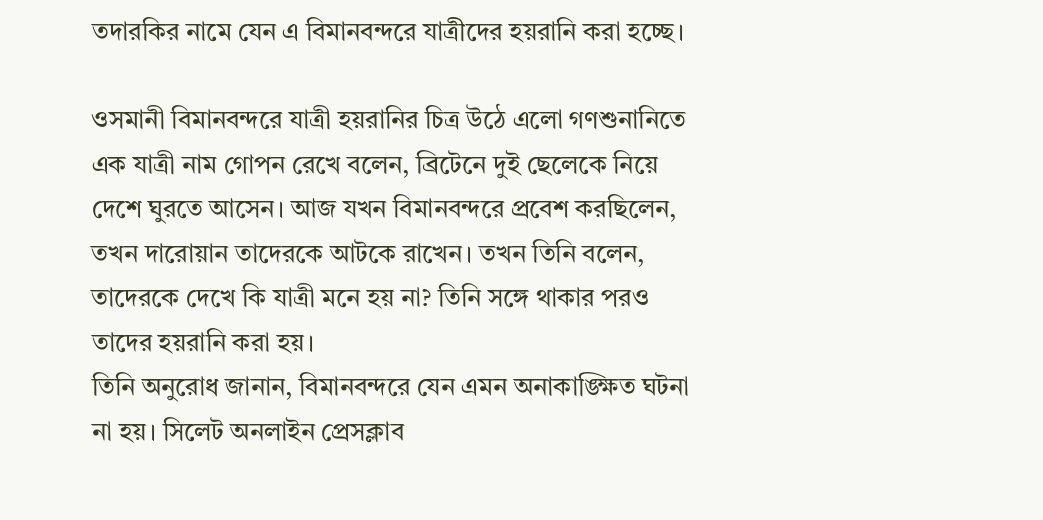তদারকির নামে যেন এ বিমানবন্দরে যাত্রীদের হয়রানি করা হচ্ছে।

ওসমানী বিমানবন্দরে যাত্রী হয়রানির চিত্র উঠে এলো গণশুনানিতে
এক যাত্রী নাম গোপন রেখে বলেন, ব্রিটেনে দুই ছেলেকে নিয়ে দেশে ঘুরতে আসেন। আজ যখন বিমানবন্দরে প্রবেশ করছিলেন, তখন দারোয়ান তাদেরকে আটকে রাখেন। তখন তিনি বলেন, তাদেরকে দেখে কি যাত্রী মনে হয় না? তিনি সঙ্গে থাকার পরও তাদের হয়রানি করা হয়।
তিনি অনুরোধ জানান, বিমানবন্দরে যেন এমন অনাকাঙ্ক্ষিত ঘটনা না হয়। সিলেট অনলাইন প্রেসক্লাব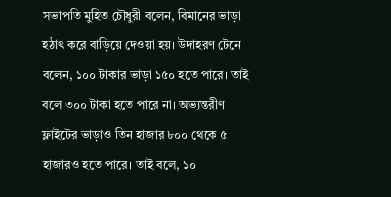সভাপতি মুহিত চৌধুরী বলেন, বিমানের ভাড়া হঠাৎ করে বাড়িয়ে দেওয়া হয়। উদাহরণ টেনে বলেন, ১০০ টাকার ভাড়া ১৫০ হতে পারে। তাই বলে ৩০০ টাকা হতে পারে না। অভ্যন্তরীণ ফ্লাইটের ভাড়াও তিন হাজার ৮০০ থেকে ৫ হাজারও হতে পারে। তাই বলে, ১০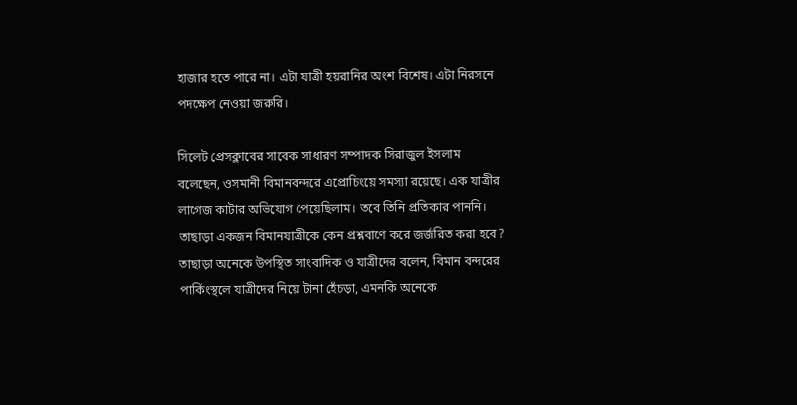হাজার হতে পারে না। এটা যাত্রী হয়রানির অংশ বিশেষ। এটা নিরসনে পদক্ষেপ নেওয়া জরুরি।

সিলেট প্রেসক্লাবের সাবেক সাধারণ সম্পাদক সিরাজুল ইসলাম বলেছেন, ওসমানী বিমানবন্দরে এপ্রোচিংয়ে সমস্যা রয়েছে। এক যাত্রীর লাগেজ কাটার অভিযোগ পেয়েছিলাম। তবে তিনি প্রতিকার পাননি। তাছাড়া একজন বিমানযাত্রীকে কেন প্রশ্নবাণে করে জর্জরিত করা হবে?
তাছাড়া অনেকে উপস্থিত সাংবাদিক ও যাত্রীদের বলেন, বিমান বন্দরের পার্কিংস্থলে যাত্রীদের নিয়ে টানা হেঁচড়া, এমনকি অনেকে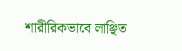শারীরিকভাবে লাঞ্ছিত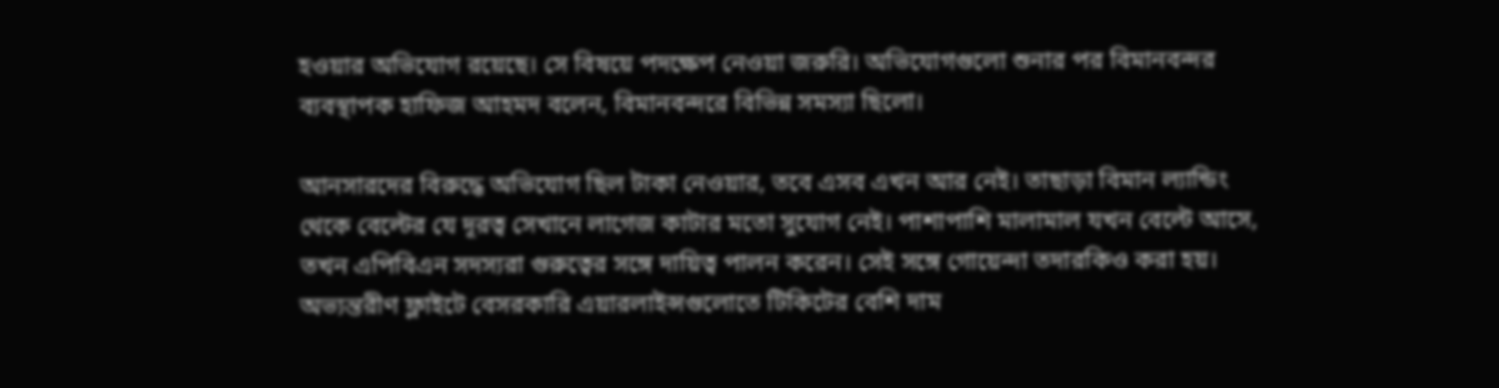হওয়ার অভিযোগ রয়েছে। সে বিষয়ে পদক্ষেপ নেওয়া জরুরি। অভিযোগগুলো শুনার পর বিমানবন্দর ব্যবস্থাপক হাফিজ আহমদ বলেন, বিমানবন্দরে বিভিন্ন সমস্যা ছিলো।

আনসারদের বিরুদ্ধে অভিযোগ ছিল টাকা নেওয়ার, তবে এসব এখন আর নেই। তাছাড়া বিমান ল্যান্ডিং থেকে বেল্টের যে দূরত্ব সেখানে লাগেজ কাটার মতো সুযোগ নেই। পাশাপাশি মালামাল যখন বেল্টে আসে, তখন এপিবিএন সদস্যরা গুরুত্বের সঙ্গে দায়িত্ব পালন করেন। সেই সঙ্গে গোয়েন্দা তদারকিও করা হয়। অভ্যন্তরীণ ফ্লাইটে বেসরকারি এয়ারলাইন্সগুলোতে টিকিটের বেশি দাম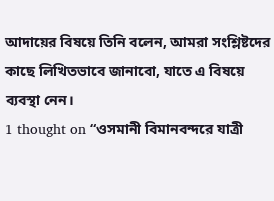আদায়ের বিষয়ে তিনি বলেন, আমরা সংশ্লিষ্টদের কাছে লিখিতভাবে জানাবো, যাতে এ বিষয়ে ব্যবস্থা নেন।
1 thought on “ওসমানী বিমানবন্দরে যাত্রী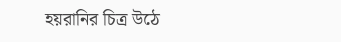হয়রানির চিত্র উঠে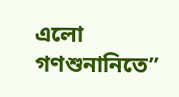এলো গণশুনানিতে”